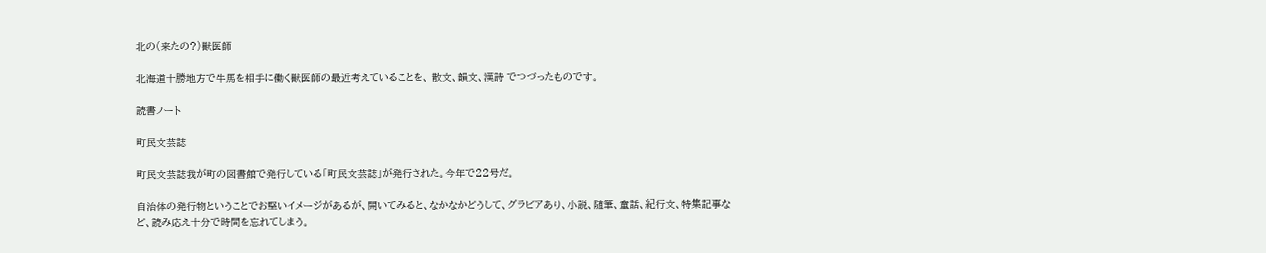北の(来たの?)獣医師

北海道十勝地方で牛馬を相手に働く獣医師の最近考えていることを、 散文、韻文、漢詩 でつづったものです。

読書ノート

町民文芸誌

町民文芸誌我が町の図書館で発行している「町民文芸誌」が発行された。今年で22号だ。

自治体の発行物ということでお堅いイメージがあるが、開いてみると、なかなかどうして、グラビアあり、小説、随筆、童話、紀行文、特集記事など、読み応え十分で時間を忘れてしまう。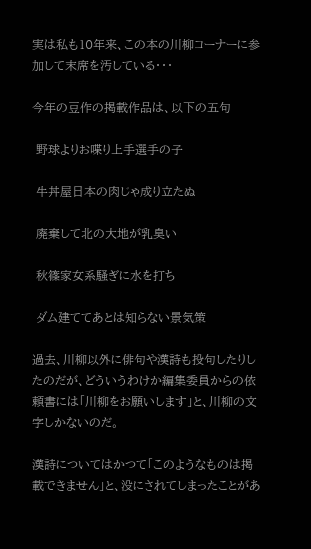実は私も10年来、この本の川柳コーナーに参加して末席を汚している・・・

今年の豆作の掲載作品は、以下の五句

 野球よりお喋り上手選手の子

 牛丼屋日本の肉じゃ成り立たぬ

 廃棄して北の大地が乳臭い

 秋篠家女系騒ぎに水を打ち

 ダム建ててあとは知らない景気策

過去、川柳以外に俳句や漢詩も投句したりしたのだが、どういうわけか編集委員からの依頼書には「川柳をお願いします」と、川柳の文字しかないのだ。

漢詩についてはかつて「このようなものは掲載できません」と、没にされてしまったことがあ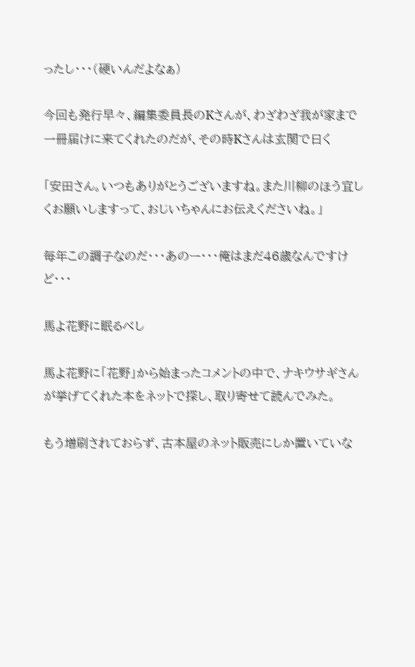ったし・・・(硬いんだよなぁ)

今回も発行早々、編集委員長のKさんが、わざわざ我が家まで一冊届けに来てくれたのだが、その時Kさんは玄関で曰く

「安田さん。いつもありがとうございますね。また川柳のほう宜しくお願いしますって、おじいちゃんにお伝えくださいね。」

毎年この調子なのだ・・・あのー・・・俺はまだ46歳なんですけど・・・

馬よ花野に眠るべし

馬よ花野に「花野」から始まったコメントの中で、ナキウサギさんが挙げてくれた本をネットで探し、取り寄せて読んでみた。

もう増刷されておらず、古本屋のネット販売にしか置いていな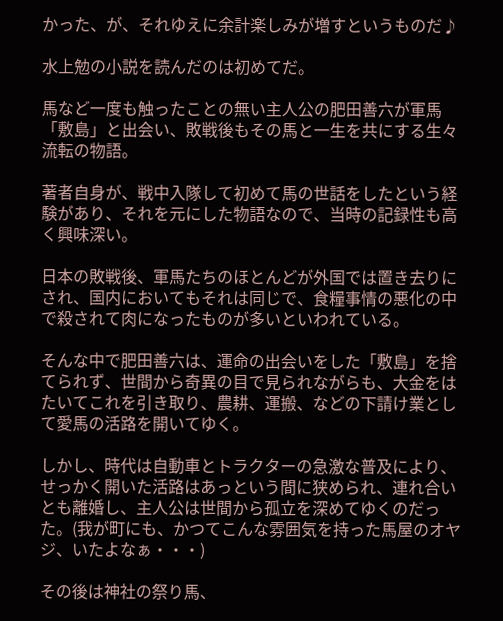かった、が、それゆえに余計楽しみが増すというものだ♪

水上勉の小説を読んだのは初めてだ。

馬など一度も触ったことの無い主人公の肥田善六が軍馬「敷島」と出会い、敗戦後もその馬と一生を共にする生々流転の物語。

著者自身が、戦中入隊して初めて馬の世話をしたという経験があり、それを元にした物語なので、当時の記録性も高く興味深い。

日本の敗戦後、軍馬たちのほとんどが外国では置き去りにされ、国内においてもそれは同じで、食糧事情の悪化の中で殺されて肉になったものが多いといわれている。

そんな中で肥田善六は、運命の出会いをした「敷島」を捨てられず、世間から奇異の目で見られながらも、大金をはたいてこれを引き取り、農耕、運搬、などの下請け業として愛馬の活路を開いてゆく。

しかし、時代は自動車とトラクターの急激な普及により、せっかく開いた活路はあっという間に狭められ、連れ合いとも離婚し、主人公は世間から孤立を深めてゆくのだった。(我が町にも、かつてこんな雰囲気を持った馬屋のオヤジ、いたよなぁ・・・)

その後は神社の祭り馬、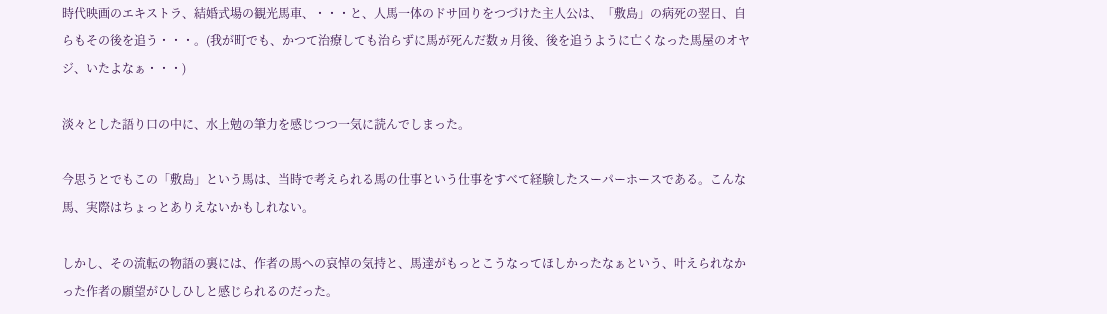時代映画のエキストラ、結婚式場の観光馬車、・・・と、人馬一体のドサ回りをつづけた主人公は、「敷島」の病死の翌日、自らもその後を追う・・・。(我が町でも、かつて治療しても治らずに馬が死んだ数ヵ月後、後を追うように亡くなった馬屋のオヤジ、いたよなぁ・・・)

淡々とした語り口の中に、水上勉の筆力を感じつつ一気に読んでしまった。

今思うとでもこの「敷島」という馬は、当時で考えられる馬の仕事という仕事をすべて経験したスーパーホースである。こんな馬、実際はちょっとありえないかもしれない。

しかし、その流転の物語の裏には、作者の馬への哀悼の気持と、馬達がもっとこうなってほしかったなぁという、叶えられなかった作者の願望がひしひしと感じられるのだった。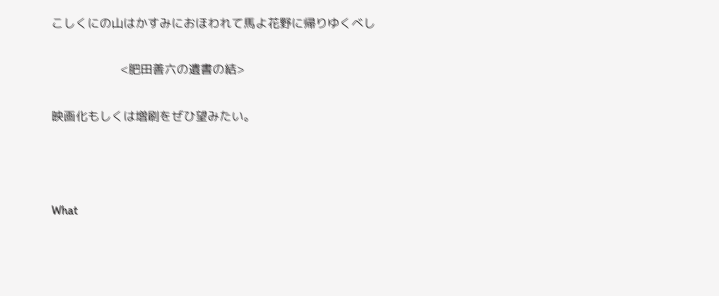こしくにの山はかすみにおほわれて馬よ花野に帰りゆくべし

                       <肥田善六の遺書の結>

映画化もしくは増刷をぜひ望みたい。



What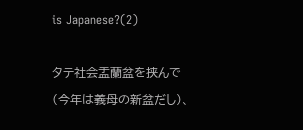is Japanese?(2)

タテ社会盂蘭盆を挟んで(今年は義母の新盆だし)、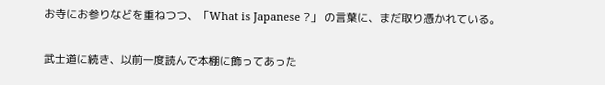お寺にお参りなどを重ねつつ、「What is Japanese ?」 の言葉に、まだ取り憑かれている。

武士道に続き、以前一度読んで本棚に飾ってあった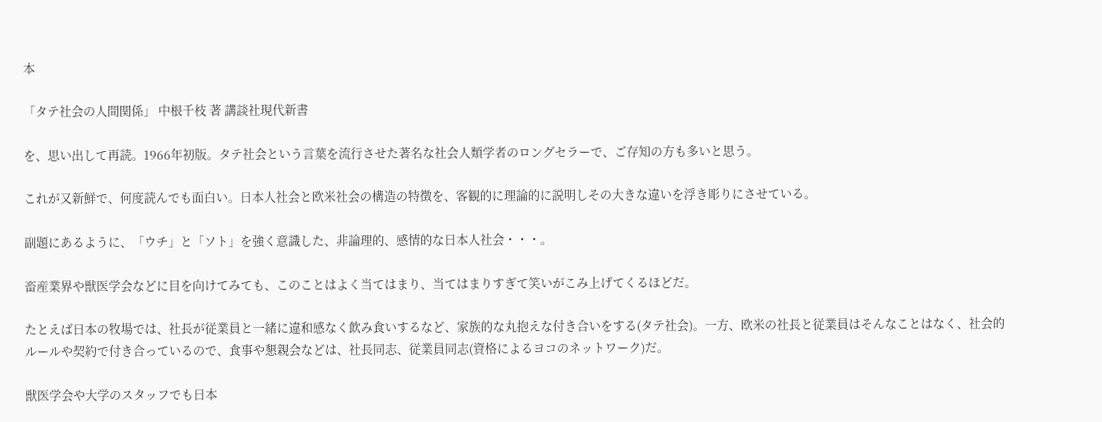本

「タテ社会の人間関係」 中根千枝 著 講談社現代新書

を、思い出して再読。1966年初版。タテ社会という言葉を流行させた著名な社会人類学者のロングセラーで、ご存知の方も多いと思う。

これが又新鮮で、何度読んでも面白い。日本人社会と欧米社会の構造の特徴を、客観的に理論的に説明しその大きな違いを浮き彫りにさせている。

副題にあるように、「ウチ」と「ソト」を強く意識した、非論理的、感情的な日本人社会・・・。

畜産業界や獣医学会などに目を向けてみても、このことはよく当てはまり、当てはまりすぎて笑いがこみ上げてくるほどだ。

たとえば日本の牧場では、社長が従業員と一緒に違和感なく飲み食いするなど、家族的な丸抱えな付き合いをする(タテ社会)。一方、欧米の社長と従業員はそんなことはなく、社会的ルールや契約で付き合っているので、食事や懇親会などは、社長同志、従業員同志(資格によるヨコのネットワーク)だ。

獣医学会や大学のスタッフでも日本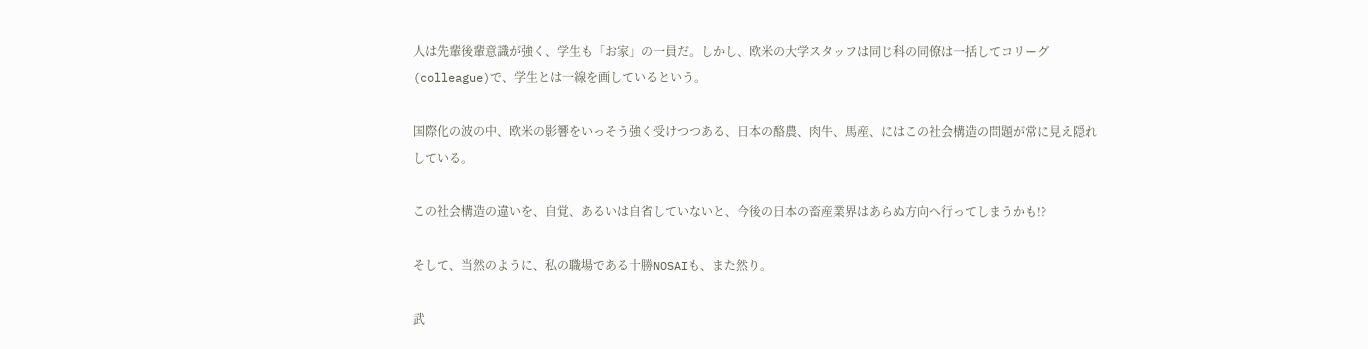人は先輩後輩意識が強く、学生も「お家」の一員だ。しかし、欧米の大学スタッフは同じ科の同僚は一括してコリーグ(colleague)で、学生とは一線を画しているという。

国際化の波の中、欧米の影響をいっそう強く受けつつある、日本の酪農、肉牛、馬産、にはこの社会構造の問題が常に見え隠れしている。

この社会構造の違いを、自覚、あるいは自省していないと、今後の日本の畜産業界はあらぬ方向へ行ってしまうかも!?

そして、当然のように、私の職場である十勝NOSAIも、また然り。

武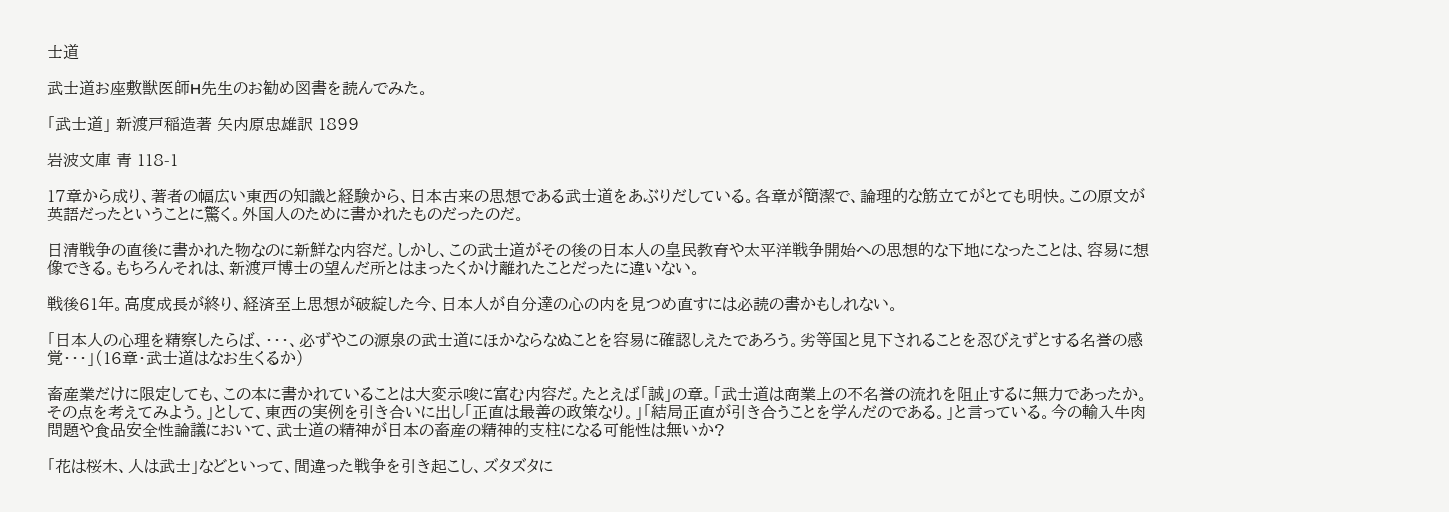士道

武士道お座敷獣医師H先生のお勧め図書を読んでみた。

「武士道」 新渡戸稲造著 矢内原忠雄訳 1899

岩波文庫 青 118-1

17章から成り、著者の幅広い東西の知識と経験から、日本古来の思想である武士道をあぶりだしている。各章が簡潔で、論理的な筋立てがとても明快。この原文が英語だったということに驚く。外国人のために書かれたものだったのだ。

日清戦争の直後に書かれた物なのに新鮮な内容だ。しかし、この武士道がその後の日本人の皇民教育や太平洋戦争開始への思想的な下地になったことは、容易に想像できる。もちろんそれは、新渡戸博士の望んだ所とはまったくかけ離れたことだったに違いない。

戦後61年。高度成長が終り、経済至上思想が破綻した今、日本人が自分達の心の内を見つめ直すには必読の書かもしれない。

「日本人の心理を精察したらば、・・・、必ずやこの源泉の武士道にほかならなぬことを容易に確認しえたであろう。劣等国と見下されることを忍びえずとする名誉の感覚・・・」(16章・武士道はなお生くるか)

畜産業だけに限定しても、この本に書かれていることは大変示唆に富む内容だ。たとえば「誠」の章。「武士道は商業上の不名誉の流れを阻止するに無力であったか。その点を考えてみよう。」として、東西の実例を引き合いに出し「正直は最善の政策なり。」「結局正直が引き合うことを学んだのである。」と言っている。今の輸入牛肉問題や食品安全性論議において、武士道の精神が日本の畜産の精神的支柱になる可能性は無いか?

「花は桜木、人は武士」などといって、間違った戦争を引き起こし、ズタズタに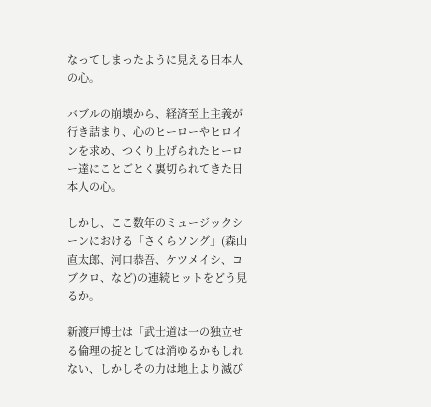なってしまったように見える日本人の心。

バブルの崩壊から、経済至上主義が行き詰まり、心のヒーローやヒロインを求め、つくり上げられたヒーロー達にことごとく裏切られてきた日本人の心。

しかし、ここ数年のミュージックシーンにおける「さくらソング」(森山直太郎、河口恭吾、ケツメイシ、コブクロ、など)の連続ヒットをどう見るか。

新渡戸博士は「武士道は一の独立せる倫理の掟としては消ゆるかもしれない、しかしその力は地上より滅び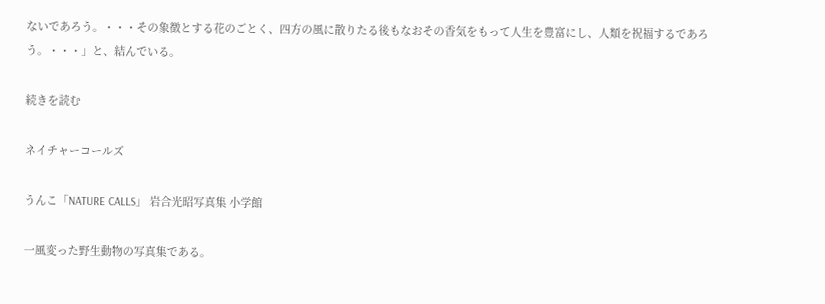ないであろう。・・・その象徴とする花のごとく、四方の風に散りたる後もなおその香気をもって人生を豊富にし、人類を祝福するであろう。・・・」と、結んでいる。

続きを読む

ネイチャーコールズ

うんこ「NATURE CALLS」 岩合光昭写真集 小学館

一風変った野生動物の写真集である。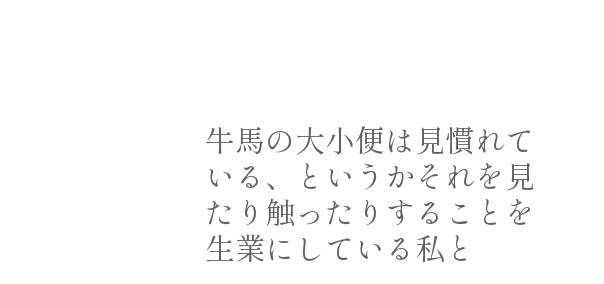牛馬の大小便は見慣れている、というかそれを見たり触ったりすることを生業にしている私と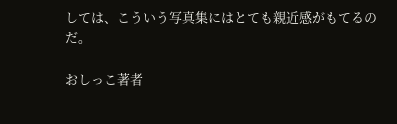しては、こういう写真集にはとても親近感がもてるのだ。

おしっこ著者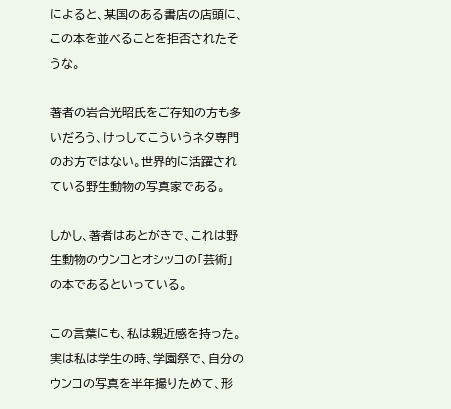によると、某国のある書店の店頭に、この本を並べることを拒否されたそうな。

著者の岩合光昭氏をご存知の方も多いだろう、けっしてこういうネタ専門のお方ではない。世界的に活躍されている野生動物の写真家である。

しかし、著者はあとがきで、これは野生動物のウンコとオシッコの「芸術」の本であるといっている。

この言葉にも、私は親近感を持った。実は私は学生の時、学園祭で、自分のウンコの写真を半年撮りためて、形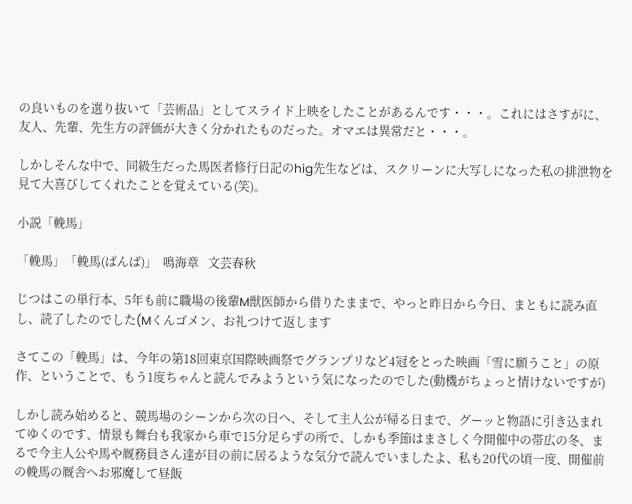の良いものを選り抜いて「芸術品」としてスライド上映をしたことがあるんです・・・。これにはさすがに、友人、先輩、先生方の評価が大きく分かれたものだった。オマエは異常だと・・・。

しかしそんな中で、同級生だった馬医者修行日記のhig先生などは、スクリーンに大写しになった私の排泄物を見て大喜びしてくれたことを覚えている(笑)。

小説「輓馬」

「輓馬」「輓馬(ばんば)」  鳴海章   文芸春秋

じつはこの単行本、5年も前に職場の後輩M獣医師から借りたままで、やっと昨日から今日、まともに読み直し、読了したのでした(Mくんゴメン、お礼つけて返します

さてこの「輓馬」は、今年の第18回東京国際映画祭でグランプリなど4冠をとった映画「雪に願うこと」の原作、ということで、もう1度ちゃんと読んでみようという気になったのでした(動機がちょっと情けないですが)

しかし読み始めると、競馬場のシーンから次の日へ、そして主人公が帰る日まで、グーッと物語に引き込まれてゆくのです、情景も舞台も我家から車で15分足らずの所で、しかも季節はまさしく今開催中の帯広の冬、まるで今主人公や馬や厩務員さん達が目の前に居るような気分で読んでいましたよ、私も20代の頃一度、開催前の輓馬の厩舎へお邪魔して昼飯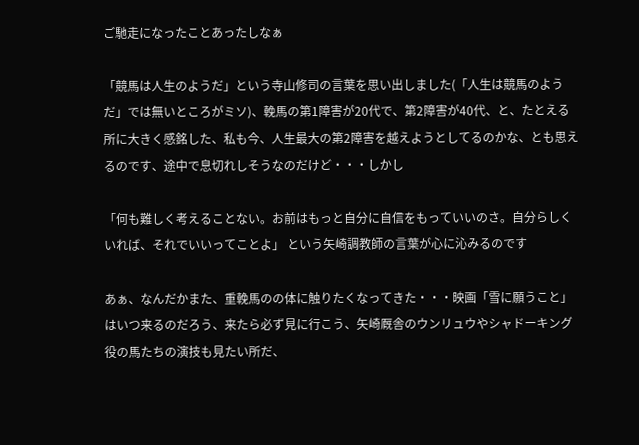ご馳走になったことあったしなぁ

「競馬は人生のようだ」という寺山修司の言葉を思い出しました(「人生は競馬のようだ」では無いところがミソ)、輓馬の第1障害が20代で、第2障害が40代、と、たとえる所に大きく感銘した、私も今、人生最大の第2障害を越えようとしてるのかな、とも思えるのです、途中で息切れしそうなのだけど・・・しかし

「何も難しく考えることない。お前はもっと自分に自信をもっていいのさ。自分らしくいれば、それでいいってことよ」 という矢崎調教師の言葉が心に沁みるのです

あぁ、なんだかまた、重輓馬のの体に触りたくなってきた・・・映画「雪に願うこと」はいつ来るのだろう、来たら必ず見に行こう、矢崎厩舎のウンリュウやシャドーキング役の馬たちの演技も見たい所だ、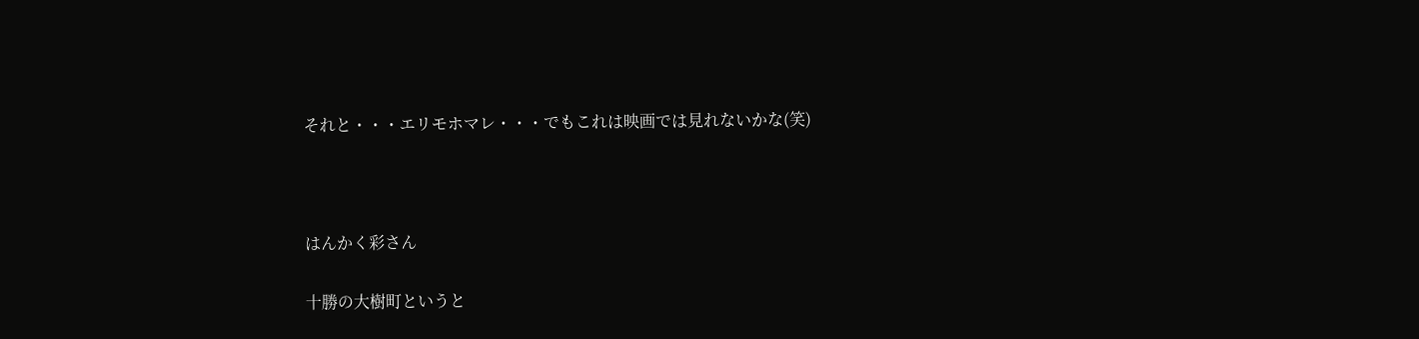それと・・・エリモホマレ・・・でもこれは映画では見れないかな(笑)



はんかく彩さん

十勝の大樹町というと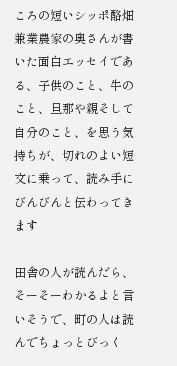ころの短いシッポ酪畑兼業農家の奥さんが書いた面白エッセイである、子供のこと、牛のこと、旦那や親そして自分のこと、を思う気持ちが、切れのよい短文に乗って、読み手にびんびんと伝わってきます

田舎の人が読んだら、そーそーわかるよと言いそうで、町の人は読んでちょっとびっく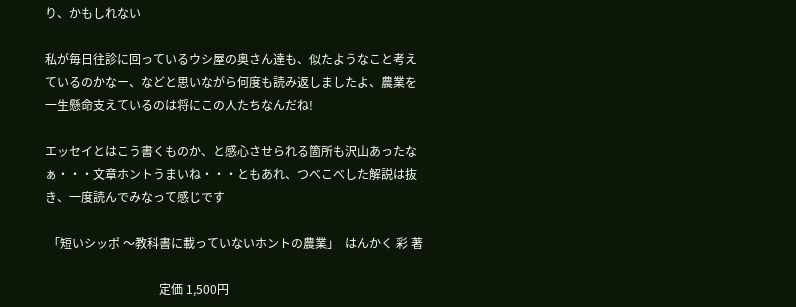り、かもしれない

私が毎日往診に回っているウシ屋の奥さん達も、似たようなこと考えているのかなー、などと思いながら何度も読み返しましたよ、農業を一生懸命支えているのは将にこの人たちなんだね!

エッセイとはこう書くものか、と感心させられる箇所も沢山あったなぁ・・・文章ホントうまいね・・・ともあれ、つべこべした解説は抜き、一度読んでみなって感じです

 「短いシッポ 〜教科書に載っていないホントの農業」  はんかく 彩 著

                                      定価 1,500円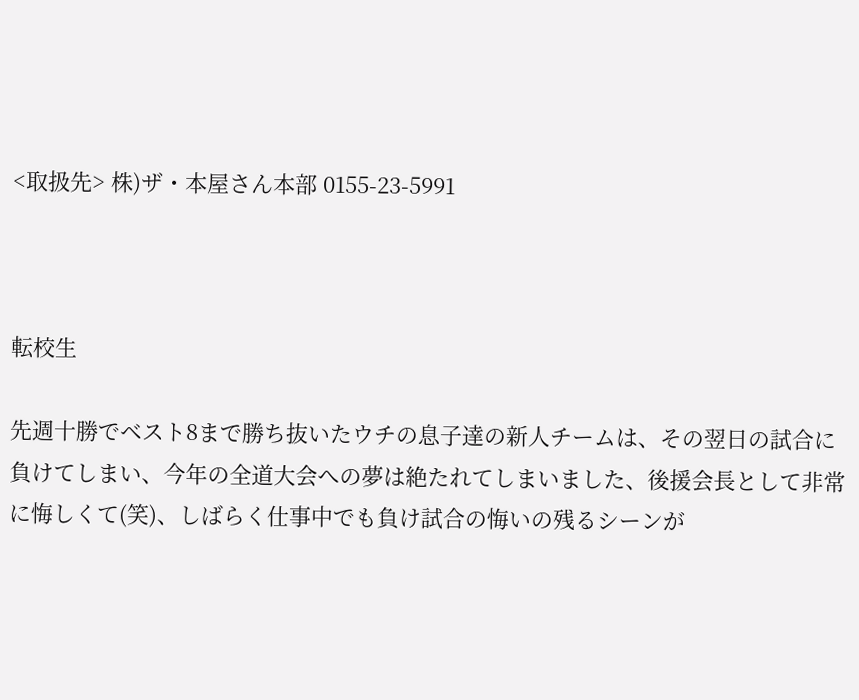<取扱先> 株)ザ・本屋さん本部 0155-23-5991



転校生

先週十勝でベスト8まで勝ち抜いたウチの息子達の新人チームは、その翌日の試合に負けてしまい、今年の全道大会への夢は絶たれてしまいました、後援会長として非常に悔しくて(笑)、しばらく仕事中でも負け試合の悔いの残るシーンが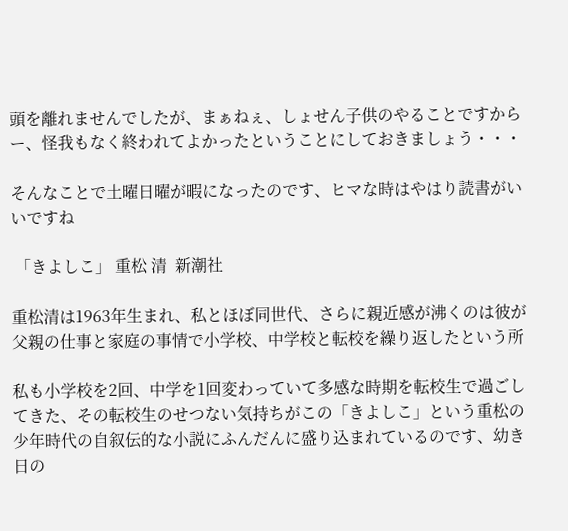頭を離れませんでしたが、まぁねぇ、しょせん子供のやることですからー、怪我もなく終われてよかったということにしておきましょう・・・

そんなことで土曜日曜が暇になったのです、ヒマな時はやはり読書がいいですね

 「きよしこ」 重松 清  新潮社

重松清は1963年生まれ、私とほぼ同世代、さらに親近感が沸くのは彼が父親の仕事と家庭の事情で小学校、中学校と転校を繰り返したという所

私も小学校を2回、中学を1回変わっていて多感な時期を転校生で過ごしてきた、その転校生のせつない気持ちがこの「きよしこ」という重松の少年時代の自叙伝的な小説にふんだんに盛り込まれているのです、幼き日の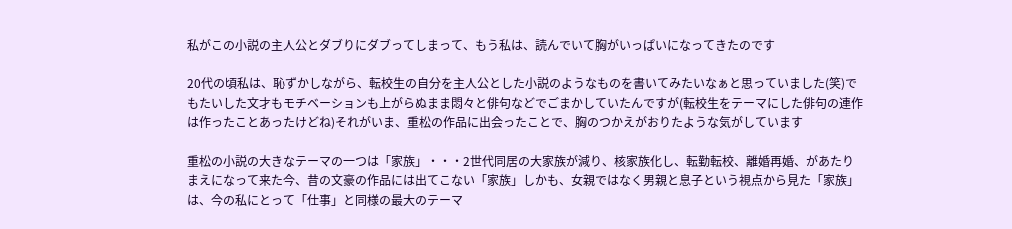私がこの小説の主人公とダブりにダブってしまって、もう私は、読んでいて胸がいっぱいになってきたのです

20代の頃私は、恥ずかしながら、転校生の自分を主人公とした小説のようなものを書いてみたいなぁと思っていました(笑)でもたいした文才もモチベーションも上がらぬまま悶々と俳句などでごまかしていたんですが(転校生をテーマにした俳句の連作は作ったことあったけどね)それがいま、重松の作品に出会ったことで、胸のつかえがおりたような気がしています

重松の小説の大きなテーマの一つは「家族」・・・2世代同居の大家族が減り、核家族化し、転勤転校、離婚再婚、があたりまえになって来た今、昔の文豪の作品には出てこない「家族」しかも、女親ではなく男親と息子という視点から見た「家族」は、今の私にとって「仕事」と同様の最大のテーマ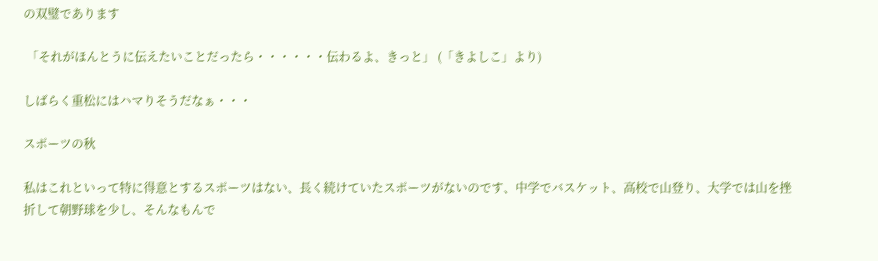の双璧であります

 「それがほんとうに伝えたいことだったら・・・・・・伝わるよ、きっと」 (「きよしこ」より)

しばらく重松にはハマりそうだなぁ・・・

スポーツの秋

私はこれといって特に得意とするスポーツはない、長く続けていたスポーツがないのです、中学でバスケット、高校で山登り、大学では山を挫折して朝野球を少し、そんなもんで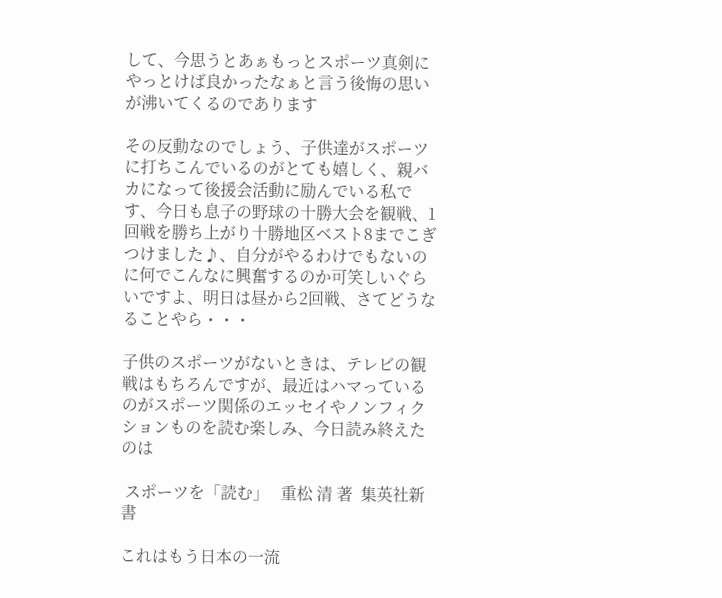して、今思うとあぁもっとスポーツ真剣にやっとけば良かったなぁと言う後悔の思いが沸いてくるのであります

その反動なのでしょう、子供達がスポーツに打ちこんでいるのがとても嬉しく、親バカになって後援会活動に励んでいる私です、今日も息子の野球の十勝大会を観戦、1回戦を勝ち上がり十勝地区ベスト8までこぎつけました♪、自分がやるわけでもないのに何でこんなに興奮するのか可笑しいぐらいですよ、明日は昼から2回戦、さてどうなることやら・・・

子供のスポーツがないときは、テレビの観戦はもちろんですが、最近はハマっているのがスポーツ関係のエッセイやノンフィクションものを読む楽しみ、今日読み終えたのは

 スポーツを「読む」   重松 清 著  集英社新書

これはもう日本の一流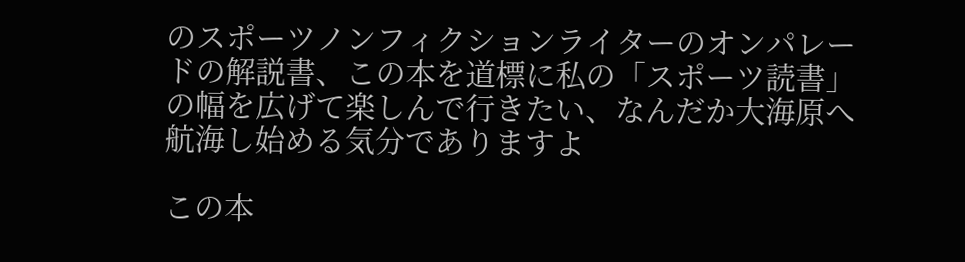のスポーツノンフィクションライターのオンパレードの解説書、この本を道標に私の「スポーツ読書」の幅を広げて楽しんで行きたい、なんだか大海原へ航海し始める気分でありますよ

この本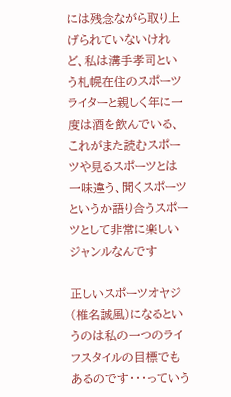には残念ながら取り上げられていないけれど、私は溝手孝司という札幌在住のスポーツライターと親しく年に一度は酒を飲んでいる、これがまた読むスポーツや見るスポーツとは一味違う、聞くスポーツというか語り合うスポーツとして非常に楽しいジャンルなんです

正しいスポーツオヤジ(椎名誠風)になるというのは私の一つのライフスタイルの目標でもあるのです・・・っていう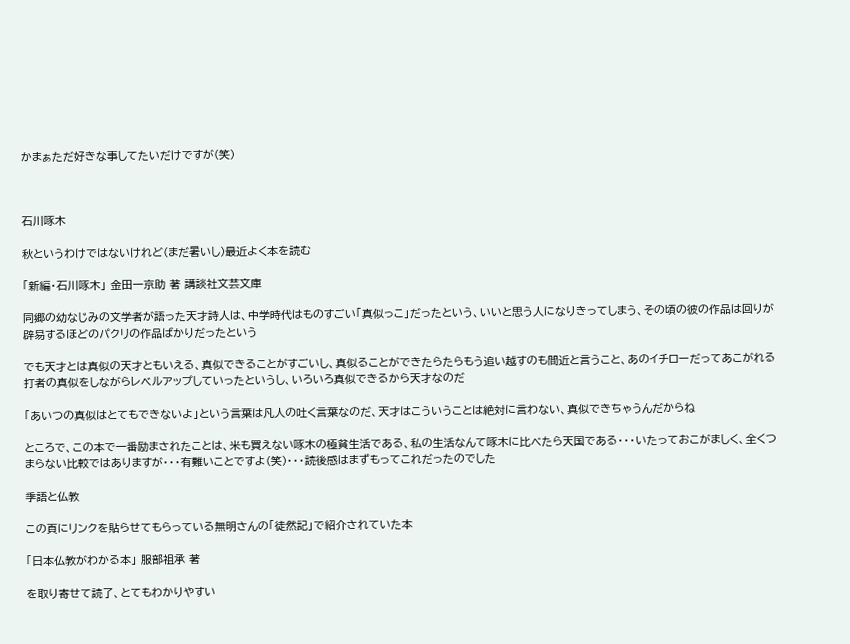かまぁただ好きな事してたいだけですが(笑)



石川啄木

秋というわけではないけれど(まだ暑いし)最近よく本を読む

「新編・石川啄木」 金田一京助 著 講談社文芸文庫

同郷の幼なじみの文学者が語った天才詩人は、中学時代はものすごい「真似っこ」だったという、いいと思う人になりきってしまう、その頃の彼の作品は回りが辟易するほどのパクリの作品ばかりだったという

でも天才とは真似の天才ともいえる、真似できることがすごいし、真似ることができたらたらもう追い越すのも間近と言うこと、あのイチローだってあこがれる打者の真似をしながらレベルアップしていったというし、いろいろ真似できるから天才なのだ

「あいつの真似はとてもできないよ」という言葉は凡人の吐く言葉なのだ、天才はこういうことは絶対に言わない、真似できちゃうんだからね

ところで、この本で一番励まされたことは、米も買えない啄木の極貧生活である、私の生活なんて啄木に比べたら天国である・・・いたっておこがましく、全くつまらない比較ではありますが・・・有難いことですよ(笑)・・・読後感はまずもってこれだったのでした

季語と仏教

この頁にリンクを貼らせてもらっている無明さんの「徒然記」で紹介されていた本

「日本仏教がわかる本」 服部祖承 著

を取り寄せて読了、とてもわかりやすい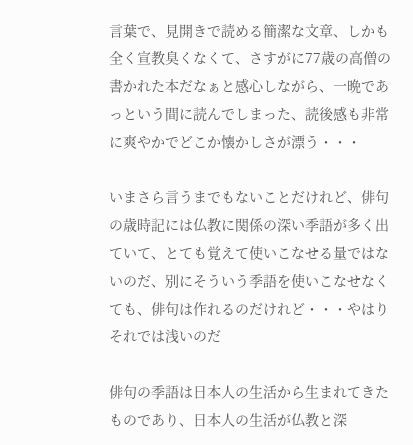言葉で、見開きで読める簡潔な文章、しかも全く宣教臭くなくて、さすがに77歳の高僧の書かれた本だなぁと感心しながら、一晩であっという間に読んでしまった、読後感も非常に爽やかでどこか懐かしさが漂う・・・

いまさら言うまでもないことだけれど、俳句の歳時記には仏教に関係の深い季語が多く出ていて、とても覚えて使いこなせる量ではないのだ、別にそういう季語を使いこなせなくても、俳句は作れるのだけれど・・・やはりそれでは浅いのだ

俳句の季語は日本人の生活から生まれてきたものであり、日本人の生活が仏教と深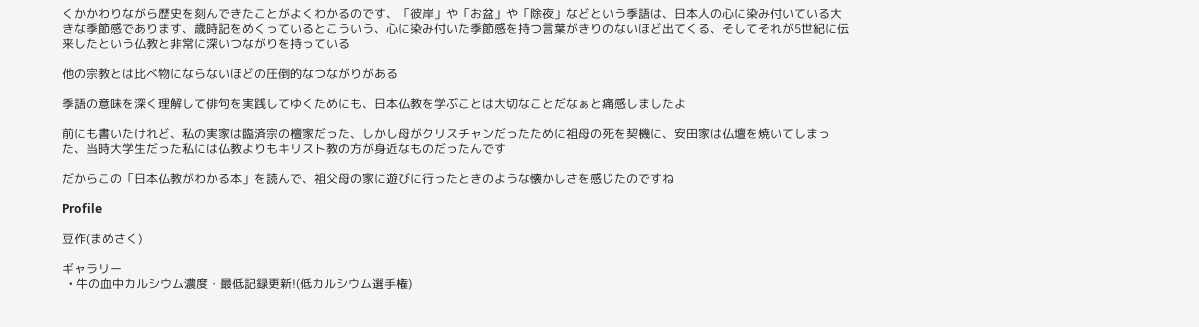くかかわりながら歴史を刻んできたことがよくわかるのです、「彼岸」や「お盆」や「除夜」などという季語は、日本人の心に染み付いている大きな季節感であります、歳時記をめくっているとこういう、心に染み付いた季節感を持つ言葉がきりのないほど出てくる、そしてそれが5世紀に伝来したという仏教と非常に深いつながりを持っている

他の宗教とは比べ物にならないほどの圧倒的なつながりがある

季語の意味を深く理解して俳句を実践してゆくためにも、日本仏教を学ぶことは大切なことだなぁと痛感しましたよ

前にも書いたけれど、私の実家は臨済宗の檀家だった、しかし母がクリスチャンだったために祖母の死を契機に、安田家は仏壇を焼いてしまった、当時大学生だった私には仏教よりもキリスト教の方が身近なものだったんです

だからこの「日本仏教がわかる本」を読んで、祖父母の家に遊びに行ったときのような懐かしさを感じたのですね

Profile

豆作(まめさく)

ギャラリー
  • 牛の血中カルシウム濃度・最低記録更新!(低カルシウム選手権)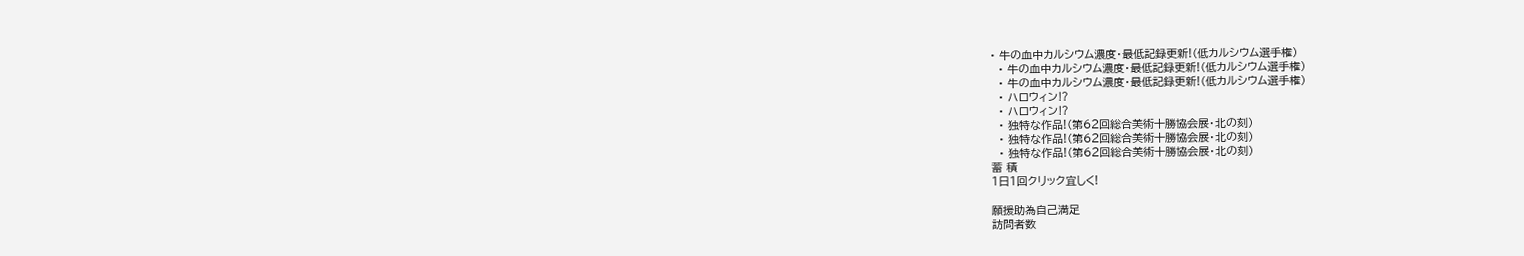• 牛の血中カルシウム濃度・最低記録更新!(低カルシウム選手権)
  • 牛の血中カルシウム濃度・最低記録更新!(低カルシウム選手権)
  • 牛の血中カルシウム濃度・最低記録更新!(低カルシウム選手権)
  • ハロウィン⁉
  • ハロウィン⁉
  • 独特な作品!(第62回総合美術十勝協会展・北の刻)
  • 独特な作品!(第62回総合美術十勝協会展・北の刻)
  • 独特な作品!(第62回総合美術十勝協会展・北の刻)
蓄 積
1日1回クリック宜しく!

願援助為自己満足
訪問者数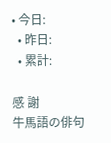• 今日:
  • 昨日:
  • 累計:

感 謝
牛馬語の俳句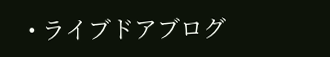• ライブドアブログ